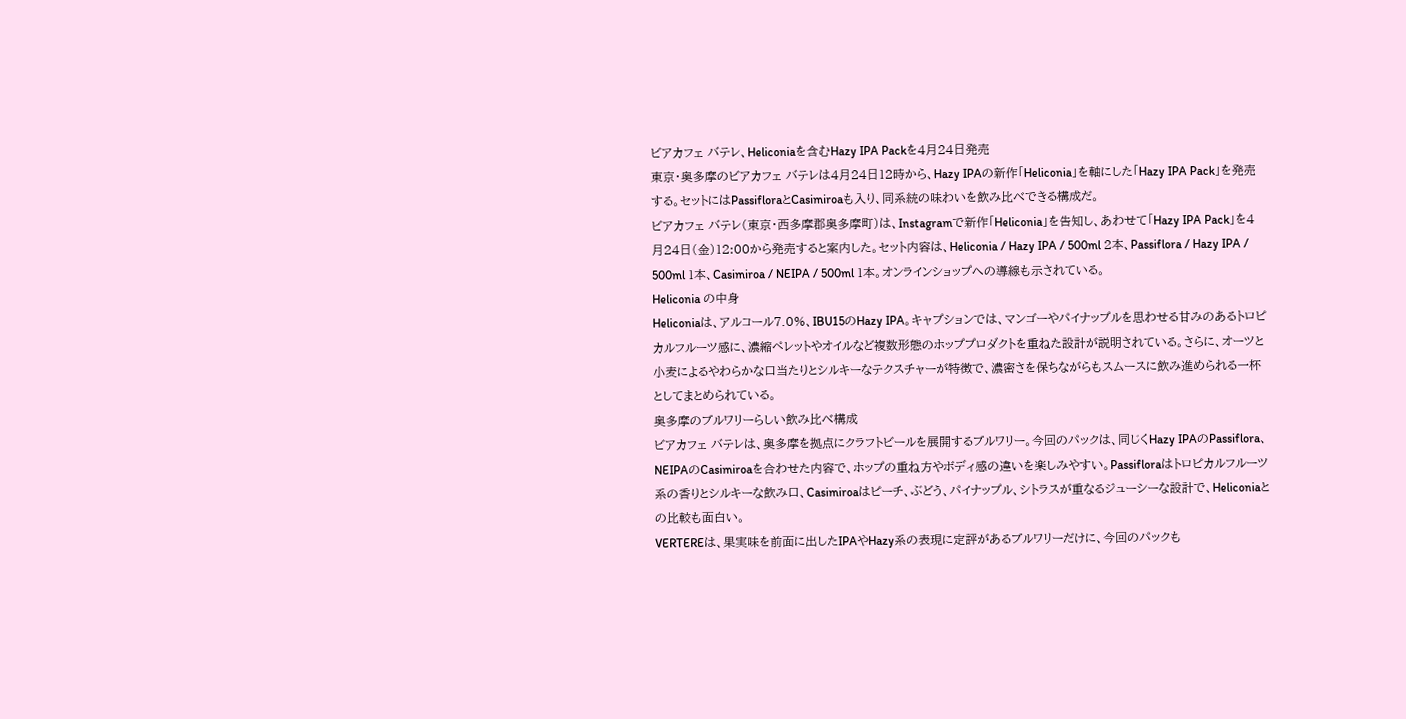ビアカフェ バテレ、Heliconiaを含むHazy IPA Packを4月24日発売
東京・奥多摩のビアカフェ バテレは4月24日12時から、Hazy IPAの新作「Heliconia」を軸にした「Hazy IPA Pack」を発売する。セットにはPassifloraとCasimiroaも入り、同系統の味わいを飲み比べできる構成だ。
ビアカフェ バテレ(東京・西多摩郡奥多摩町)は、Instagramで新作「Heliconia」を告知し、あわせて「Hazy IPA Pack」を4月24日(金)12:00から発売すると案内した。セット内容は、Heliconia / Hazy IPA / 500ml 2本、Passiflora / Hazy IPA / 500ml 1本、Casimiroa / NEIPA / 500ml 1本。オンラインショップへの導線も示されている。
Heliconia の中身
Heliconiaは、アルコール7.0%、IBU15のHazy IPA。キャプションでは、マンゴーやパイナップルを思わせる甘みのあるトロピカルフルーツ感に、濃縮ペレットやオイルなど複数形態のホッププロダクトを重ねた設計が説明されている。さらに、オーツと小麦によるやわらかな口当たりとシルキーなテクスチャーが特徴で、濃密さを保ちながらもスムースに飲み進められる一杯としてまとめられている。
奥多摩のブルワリーらしい飲み比べ構成
ビアカフェ バテレは、奥多摩を拠点にクラフトビールを展開するブルワリー。今回のパックは、同じくHazy IPAのPassiflora、NEIPAのCasimiroaを合わせた内容で、ホップの重ね方やボディ感の違いを楽しみやすい。Passifloraはトロピカルフルーツ系の香りとシルキーな飲み口、Casimiroaはピーチ、ぶどう、パイナップル、シトラスが重なるジューシーな設計で、Heliconiaとの比較も面白い。
VERTEREは、果実味を前面に出したIPAやHazy系の表現に定評があるブルワリーだけに、今回のパックも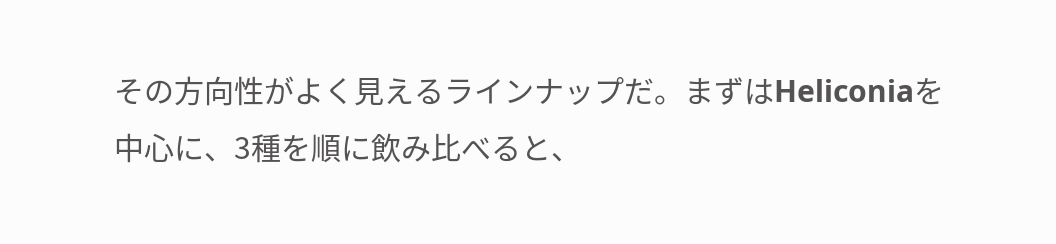その方向性がよく見えるラインナップだ。まずはHeliconiaを中心に、3種を順に飲み比べると、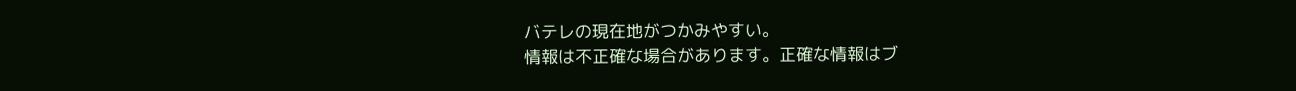バテレの現在地がつかみやすい。
情報は不正確な場合があります。正確な情報はブ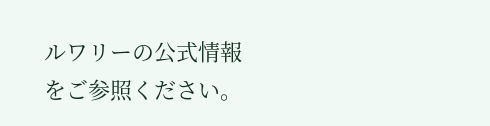ルワリーの公式情報をご参照ください。